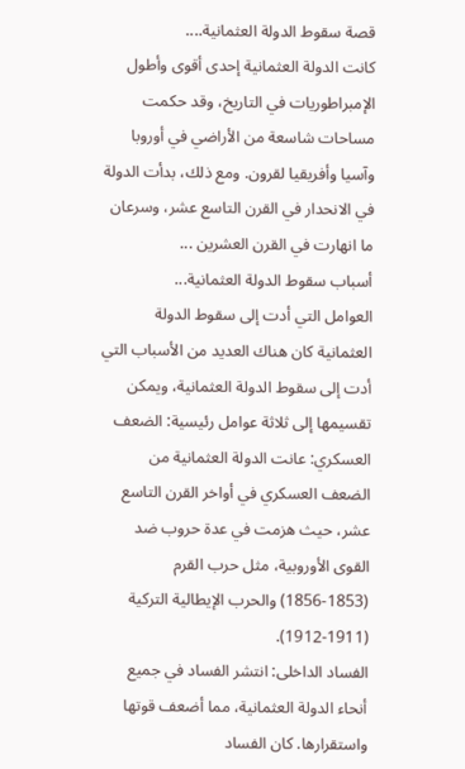قصة سقوط الدولة العثمانية....
كانت الدولة العثمانية إحدى أقوى وأطول الإمبراطوريات في التاريخ، وقد حكمت مساحات شاسعة من الأراضي في أوروبا وآسيا وأفريقيا لقرون. ومع ذلك، بدأت الدولة في الانحدار في القرن التاسع عشر، وسرعان ما انهارت في القرن العشرين ...
أسباب سقوط الدولة العثمانية...
العوامل التي أدت إلى سقوط الدولة العثمانية كان هناك العديد من الأسباب التي أدت إلى سقوط الدولة العثمانية، ويمكن تقسيمها إلى ثلاثة عوامل رئيسية: الضعف العسكري: عانت الدولة العثمانية من الضعف العسكري في أواخر القرن التاسع عشر، حيث هزمت في عدة حروب ضد القوى الأوروبية، مثل حرب القرم (1853-1856) والحرب الإيطالية التركية (1911-1912).
الفساد الداخلى: انتشر الفساد في جميع أنحاء الدولة العثمانية، مما أضعف قوتها واستقرارها. كان الفساد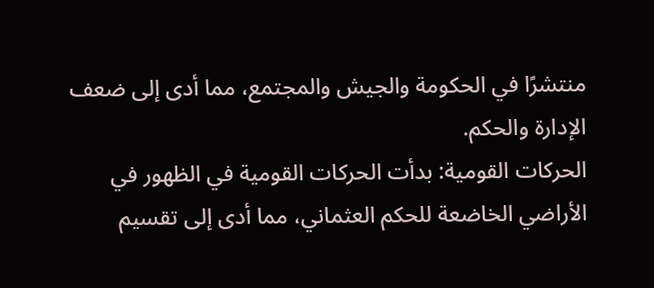منتشرًا في الحكومة والجيش والمجتمع، مما أدى إلى ضعف الإدارة والحكم.
الحركات القومية: بدأت الحركات القومية في الظهور في الأراضي الخاضعة للحكم العثماني، مما أدى إلى تقسيم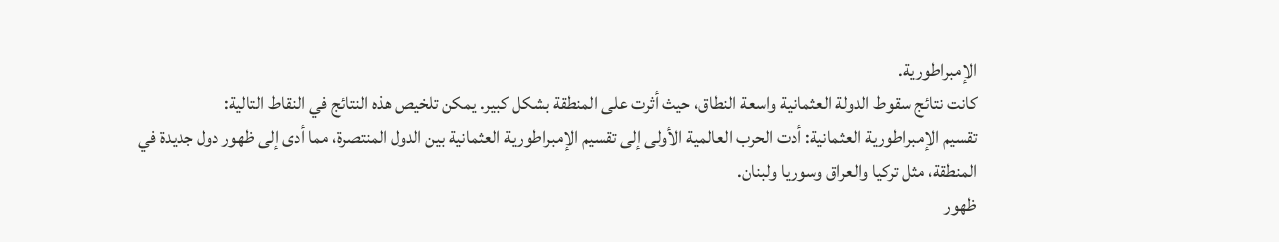الإمبراطورية.
كانت نتائج سقوط الدولة العثمانية واسعة النطاق، حيث أثرت على المنطقة بشكل كبير. يمكن تلخيص هذه النتائج في النقاط التالية:
تقسيم الإمبراطورية العثمانية: أدت الحرب العالمية الأولى إلى تقسيم الإمبراطورية العثمانية بين الدول المنتصرة، مما أدى إلى ظهور دول جديدة في المنطقة، مثل تركيا والعراق وسوريا ولبنان.
ظهور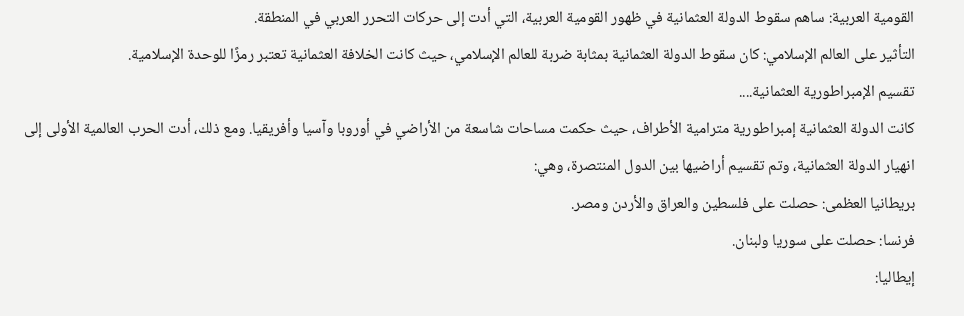القومية العربية: ساهم سقوط الدولة العثمانية في ظهور القومية العربية، التي أدت إلى حركات التحرر العربي في المنطقة.
التأثير على العالم الإسلامي: كان سقوط الدولة العثمانية بمثابة ضربة للعالم الإسلامي، حيث كانت الخلافة العثمانية تعتبر رمزًا للوحدة الإسلامية.
تقسيم الإمبراطورية العثمانية....
كانت الدولة العثمانية إمبراطورية مترامية الأطراف، حيث حكمت مساحات شاسعة من الأراضي في أوروبا وآسيا وأفريقيا. ومع ذلك، أدت الحرب العالمية الأولى إلى انهيار الدولة العثمانية، وتم تقسيم أراضيها بين الدول المنتصرة، وهي:
بريطانيا العظمى: حصلت على فلسطين والعراق والأردن ومصر.
فرنسا: حصلت على سوريا ولبنان.
إيطاليا: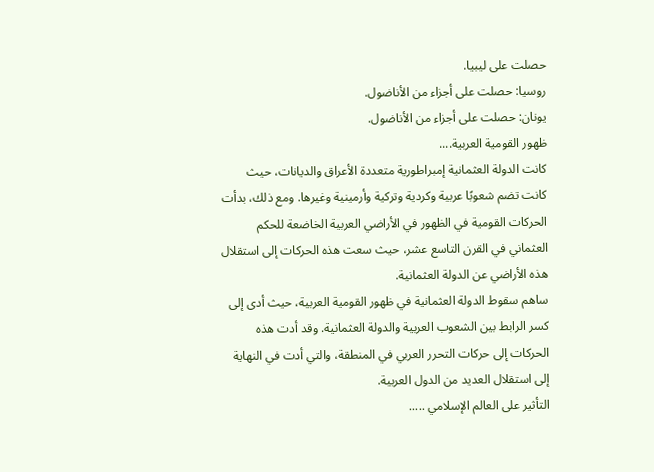حصلت على ليبيا.
روسيا: حصلت على أجزاء من الأناضول.
يونان: حصلت على أجزاء من الأناضول.
ظهور القومية العربية....
كانت الدولة العثمانية إمبراطورية متعددة الأعراق والديانات، حيث كانت تضم شعوبًا عربية وكردية وتركية وأرمينية وغيرها. ومع ذلك، بدأت الحركات القومية في الظهور في الأراضي العربية الخاضعة للحكم العثماني في القرن التاسع عشر، حيث سعت هذه الحركات إلى استقلال هذه الأراضي عن الدولة العثمانية.
ساهم سقوط الدولة العثمانية في ظهور القومية العربية، حيث أدى إلى كسر الرابط بين الشعوب العربية والدولة العثمانية. وقد أدت هذه الحركات إلى حركات التحرر العربي في المنطقة، والتي أدت في النهاية إلى استقلال العديد من الدول العربية.
التأثير على العالم الإسلامي .....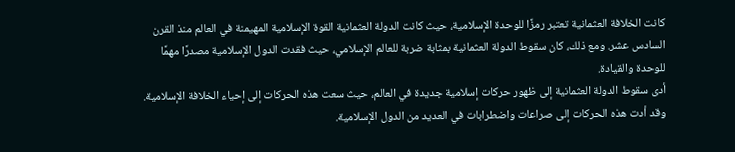كانت الخلافة العثمانية تعتبر رمزًا للوحدة الإسلامية، حيث كانت الدولة العثمانية القوة الإسلامية المهيمنة في العالم منذ القرن السادس عشر. ومع ذلك، كان سقوط الدولة العثمانية بمثابة ضربة للعالم الإسلامي، حيث فقدت الدول الإسلامية مصدرًا مهمًا للوحدة والقيادة.
أدى سقوط الدولة العثمانية إلى ظهور حركات إسلامية جديدة في العالم، حيث سعت هذه الحركات إلى إحياء الخلافة الإسلامية. وقد أدت هذه الحركات إلى صراعات واضطرابات في العديد من الدول الإسلامية.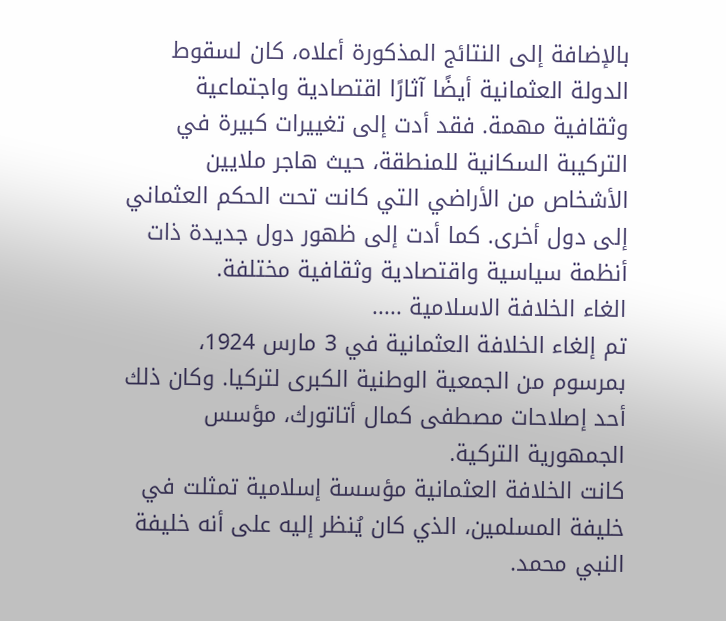بالإضافة إلى النتائج المذكورة أعلاه، كان لسقوط الدولة العثمانية أيضًا آثارًا اقتصادية واجتماعية وثقافية مهمة. فقد أدت إلى تغييرات كبيرة في التركيبة السكانية للمنطقة، حيث هاجر ملايين الأشخاص من الأراضي التي كانت تحت الحكم العثماني إلى دول أخرى. كما أدت إلى ظهور دول جديدة ذات أنظمة سياسية واقتصادية وثقافية مختلفة.
الغاء الخلافة الاسلامية .....
تم إلغاء الخلافة العثمانية في 3 مارس 1924، بمرسوم من الجمعية الوطنية الكبرى لتركيا. وكان ذلك أحد إصلاحات مصطفى كمال أتاتورك، مؤسس الجمهورية التركية.
كانت الخلافة العثمانية مؤسسة إسلامية تمثلت في خليفة المسلمين، الذي كان يُنظر إليه على أنه خليفة النبي محمد.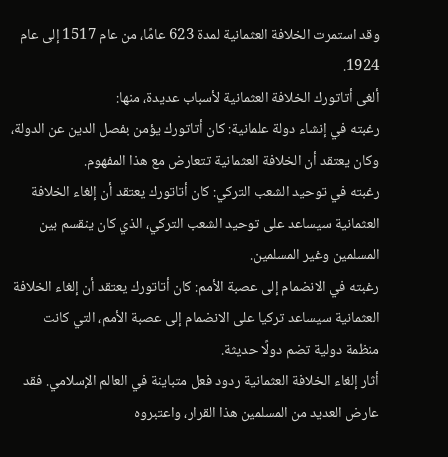وقد استمرت الخلافة العثمانية لمدة 623 عامًا، من عام 1517 إلى عام 1924.
ألغى أتاتورك الخلافة العثمانية لأسباب عديدة، منها:
رغبته في إنشاء دولة علمانية: كان أتاتورك يؤمن بفصل الدين عن الدولة، وكان يعتقد أن الخلافة العثمانية تتعارض مع هذا المفهوم.
رغبته في توحيد الشعب التركي: كان أتاتورك يعتقد أن إلغاء الخلافة العثمانية سيساعد على توحيد الشعب التركي، الذي كان ينقسم بين المسلمين وغير المسلمين.
رغبته في الانضمام إلى عصبة الأمم: كان أتاتورك يعتقد أن إلغاء الخلافة العثمانية سيساعد تركيا على الانضمام إلى عصبة الأمم، التي كانت منظمة دولية تضم دولًا حديثة.
أثار إلغاء الخلافة العثمانية ردود فعل متباينة في العالم الإسلامي. فقد عارض العديد من المسلمين هذا القرار، واعتبروه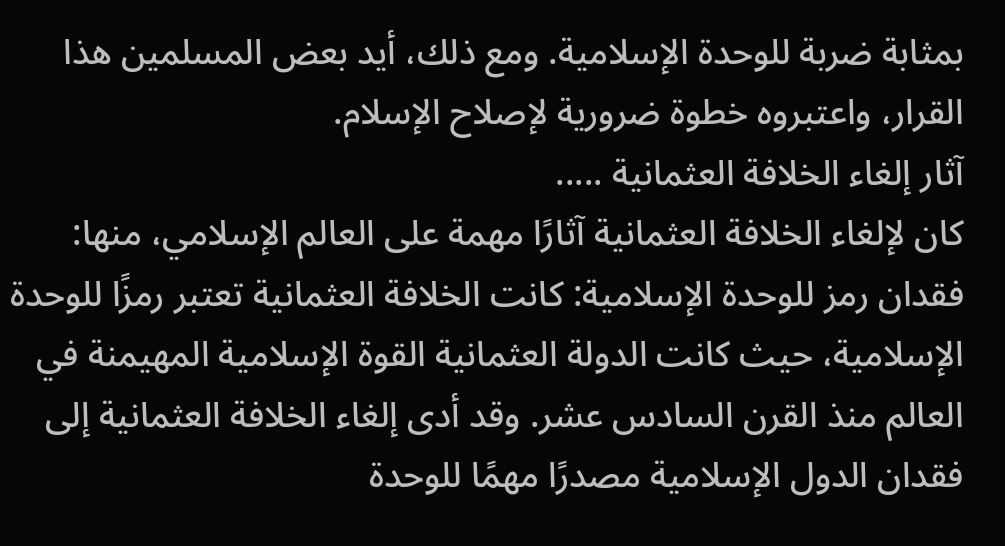بمثابة ضربة للوحدة الإسلامية. ومع ذلك، أيد بعض المسلمين هذا القرار، واعتبروه خطوة ضرورية لإصلاح الإسلام.
آثار إلغاء الخلافة العثمانية .....
كان لإلغاء الخلافة العثمانية آثارًا مهمة على العالم الإسلامي، منها:
فقدان رمز للوحدة الإسلامية: كانت الخلافة العثمانية تعتبر رمزًا للوحدة الإسلامية، حيث كانت الدولة العثمانية القوة الإسلامية المهيمنة في العالم منذ القرن السادس عشر. وقد أدى إلغاء الخلافة العثمانية إلى فقدان الدول الإسلامية مصدرًا مهمًا للوحدة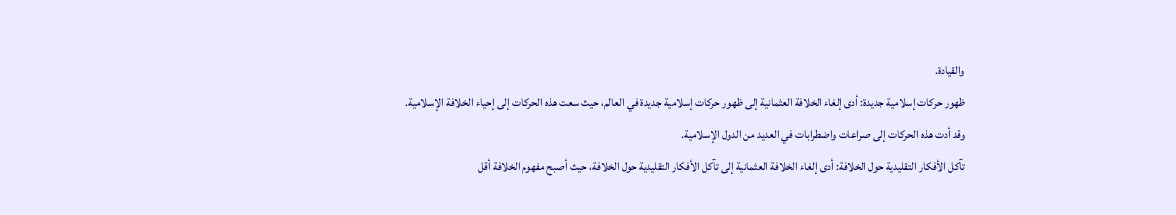والقيادة.
ظهور حركات إسلامية جديدة: أدى إلغاء الخلافة العثمانية إلى ظهور حركات إسلامية جديدة في العالم، حيث سعت هذه الحركات إلى إحياء الخلافة الإسلامية. وقد أدت هذه الحركات إلى صراعات واضطرابات في العديد من الدول الإسلامية.
تآكل الأفكار التقليدية حول الخلافة: أدى إلغاء الخلافة العثمانية إلى تآكل الأفكار التقليدية حول الخلافة، حيث أصبح مفهوم الخلافة أقل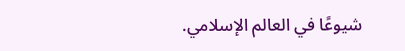شيوعًا في العالم الإسلامي.